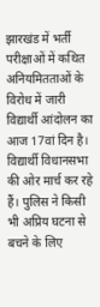झारखंड में भर्ती परीक्षाओं में कथित अनियमितताओं के विरोध में जारी विद्यार्थी आंदोलन का आज 17वां दिन है। विद्यार्थी विधानसभा की ओर मार्च कर रहे हैं। पुलिस ने किसी भी अप्रिय घटना से बचने के लिए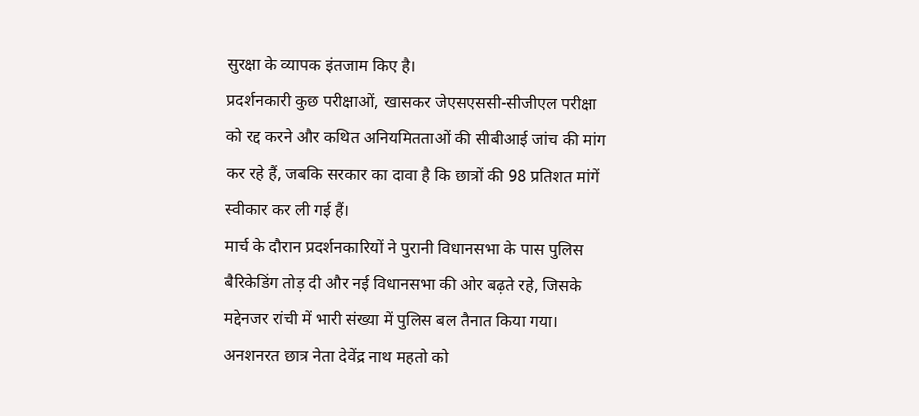सुरक्षा के व्यापक इंतजाम किए है।
प्रदर्शनकारी कुछ परीक्षाओं, खासकर जेएसएससी-सीजीएल परीक्षा को रद्द करने और कथित अनियमितताओं की सीबीआई जांच की मांग कर रहे हैं, जबकि सरकार का दावा है कि छात्रों की 98 प्रतिशत मांगें स्वीकार कर ली गई हैं।
मार्च के दौरान प्रदर्शनकारियों ने पुरानी विधानसभा के पास पुलिस बैरिकेडिंग तोड़ दी और नई विधानसभा की ओर बढ़ते रहे, जिसके मद्देनजर रांची में भारी संख्या में पुलिस बल तैनात किया गया।
अनशनरत छात्र नेता देवेंद्र नाथ महतो को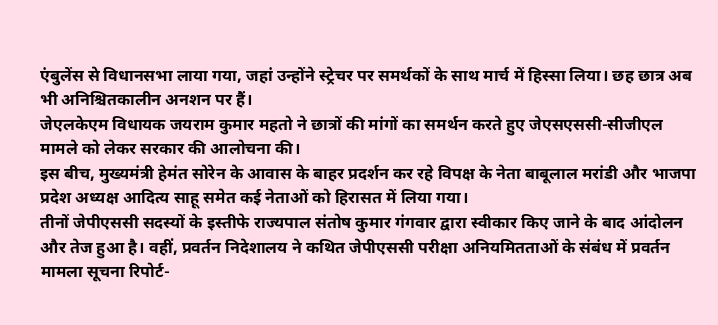एंबुलेंस से विधानसभा लाया गया, जहां उन्होंने स्ट्रेचर पर समर्थकों के साथ मार्च में हिस्सा लिया। छह छात्र अब भी अनिश्चितकालीन अनशन पर हैं।
जेएलकेएम विधायक जयराम कुमार महतो ने छात्रों की मांगों का समर्थन करते हुए जेएसएससी-सीजीएल मामले को लेकर सरकार की आलोचना की।
इस बीच, मुख्यमंत्री हेमंत सोरेन के आवास के बाहर प्रदर्शन कर रहे विपक्ष के नेता बाबूलाल मरांडी और भाजपा प्रदेश अध्यक्ष आदित्य साहू समेत कई नेताओं को हिरासत में लिया गया।
तीनों जेपीएससी सदस्यों के इस्तीफे राज्यपाल संतोष कुमार गंगवार द्वारा स्वीकार किए जाने के बाद आंदोलन और तेज हुआ है। वहीं, प्रवर्तन निदेशालय ने कथित जेपीएससी परीक्षा अनियमितताओं के संबंध में प्रवर्तन मामला सूचना रिपोर्ट-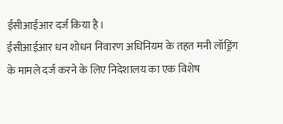ईसीआईआर दर्ज किया है।
ईसीआईआर धन शोधन निवारण अधिनियम के तहत मनी लॉड्रिंग के मामले दर्ज करने के लिए निदेशालय का एक विशेष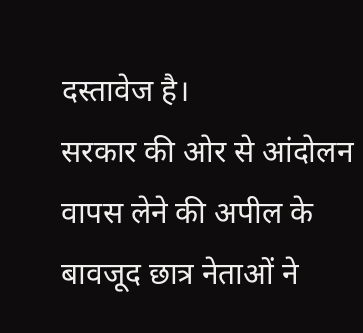दस्तावेज है।
सरकार की ओर से आंदोलन वापस लेने की अपील के बावजूद छात्र नेताओं ने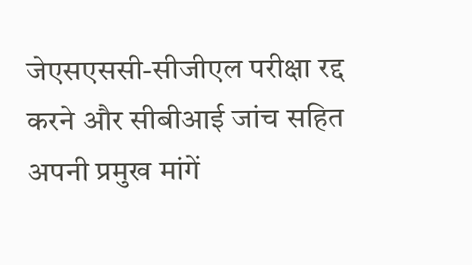जेएसएससी-सीजीएल परीक्षा रद्द करने और सीबीआई जांच सहित अपनी प्रमुख मांगें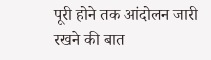पूरी होने तक आंदोलन जारी रखने की बात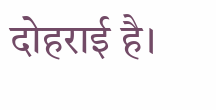दोहराई है।